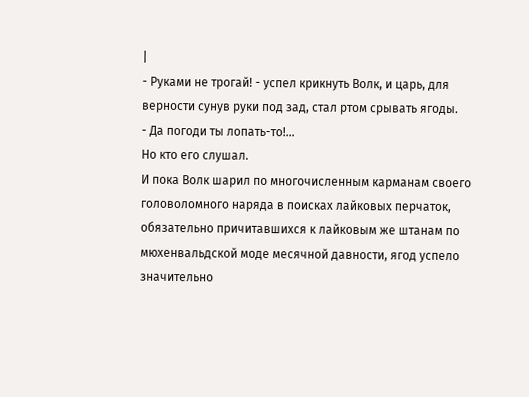|
- Руками не трогай! - успел крикнуть Волк, и царь, для верности сунув руки под зад, стал ртом срывать ягоды.
- Да погоди ты лопать-то!…
Но кто его слушал.
И пока Волк шарил по многочисленным карманам своего головоломного наряда в поисках лайковых перчаток, обязательно причитавшихся к лайковым же штанам по мюхенвальдской моде месячной давности, ягод успело значительно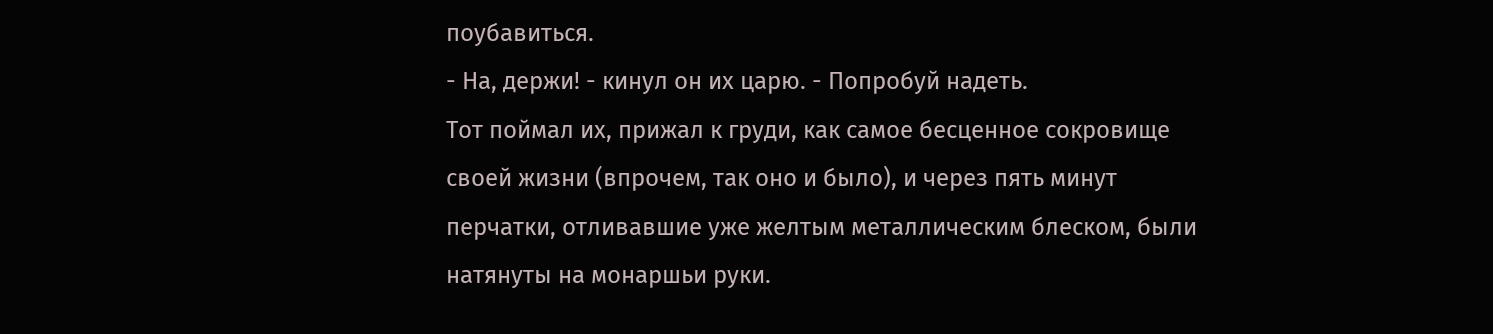поубавиться.
- На, держи! - кинул он их царю. - Попробуй надеть.
Тот поймал их, прижал к груди, как самое бесценное сокровище своей жизни (впрочем, так оно и было), и через пять минут перчатки, отливавшие уже желтым металлическим блеском, были натянуты на монаршьи руки.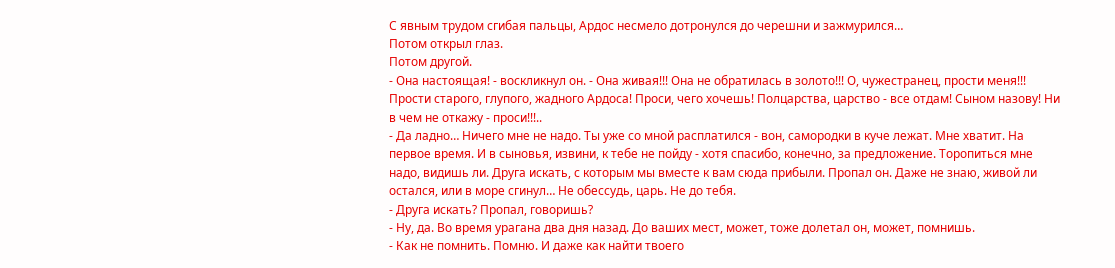С явным трудом сгибая пальцы, Ардос несмело дотронулся до черешни и зажмурился…
Потом открыл глаз.
Потом другой.
- Она настоящая! - воскликнул он. - Она живая!!! Она не обратилась в золото!!! О, чужестранец, прости меня!!! Прости старого, глупого, жадного Ардоса! Проси, чего хочешь! Полцарства, царство - все отдам! Сыном назову! Ни в чем не откажу - проси!!!..
- Да ладно… Ничего мне не надо. Ты уже со мной расплатился - вон, самородки в куче лежат. Мне хватит. На первое время. И в сыновья, извини, к тебе не пойду - хотя спасибо, конечно, за предложение. Торопиться мне надо, видишь ли. Друга искать, с которым мы вместе к вам сюда прибыли. Пропал он. Даже не знаю, живой ли остался, или в море сгинул… Не обессудь, царь. Не до тебя.
- Друга искать? Пропал, говоришь?
- Ну, да. Во время урагана два дня назад. До ваших мест, может, тоже долетал он, может, помнишь.
- Как не помнить. Помню. И даже как найти твоего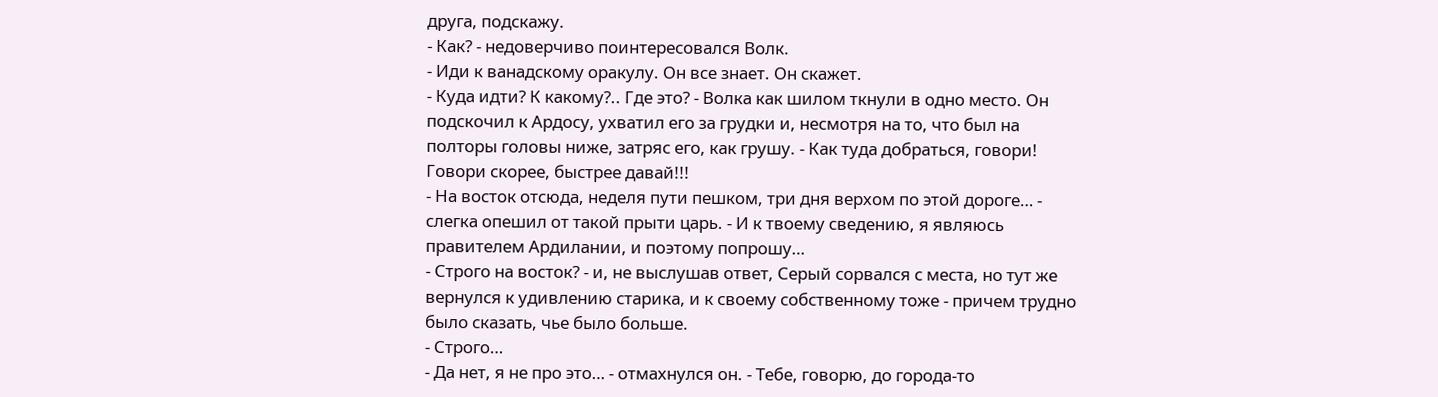друга, подскажу.
- Как? - недоверчиво поинтересовался Волк.
- Иди к ванадскому оракулу. Он все знает. Он скажет.
- Куда идти? К какому?.. Где это? - Волка как шилом ткнули в одно место. Он подскочил к Ардосу, ухватил его за грудки и, несмотря на то, что был на полторы головы ниже, затряс его, как грушу. - Как туда добраться, говори! Говори скорее, быстрее давай!!!
- На восток отсюда, неделя пути пешком, три дня верхом по этой дороге… - слегка опешил от такой прыти царь. - И к твоему сведению, я являюсь правителем Ардилании, и поэтому попрошу…
- Строго на восток? - и, не выслушав ответ, Серый сорвался с места, но тут же вернулся к удивлению старика, и к своему собственному тоже - причем трудно было сказать, чье было больше.
- Строго…
- Да нет, я не про это… - отмахнулся он. - Тебе, говорю, до города-то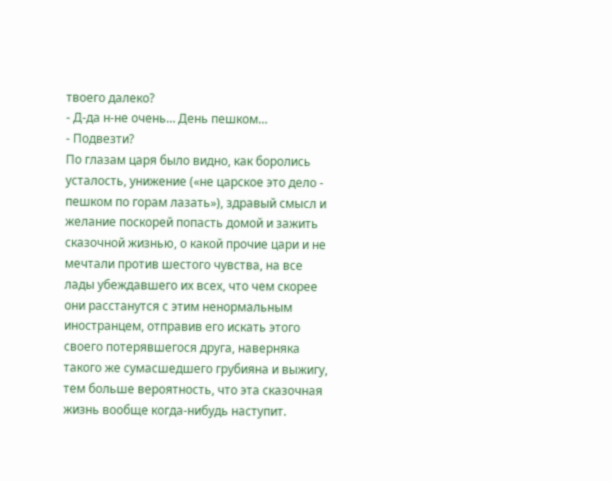твоего далеко?
- Д-да н-не очень… День пешком…
- Подвезти?
По глазам царя было видно, как боролись усталость, унижение («не царское это дело - пешком по горам лазать»), здравый смысл и желание поскорей попасть домой и зажить сказочной жизнью, о какой прочие цари и не мечтали против шестого чувства, на все лады убеждавшего их всех, что чем скорее они расстанутся с этим ненормальным иностранцем, отправив его искать этого своего потерявшегося друга, наверняка такого же сумасшедшего грубияна и выжигу, тем больше вероятность, что эта сказочная жизнь вообще когда-нибудь наступит.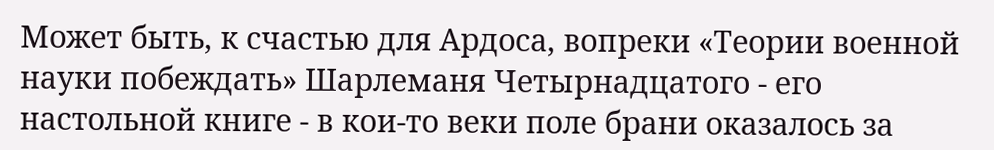Может быть, к счастью для Ардоса, вопреки «Теории военной науки побеждать» Шарлеманя Четырнадцатого - его настольной книге - в кои-то веки поле брани оказалось за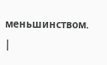меньшинством. |